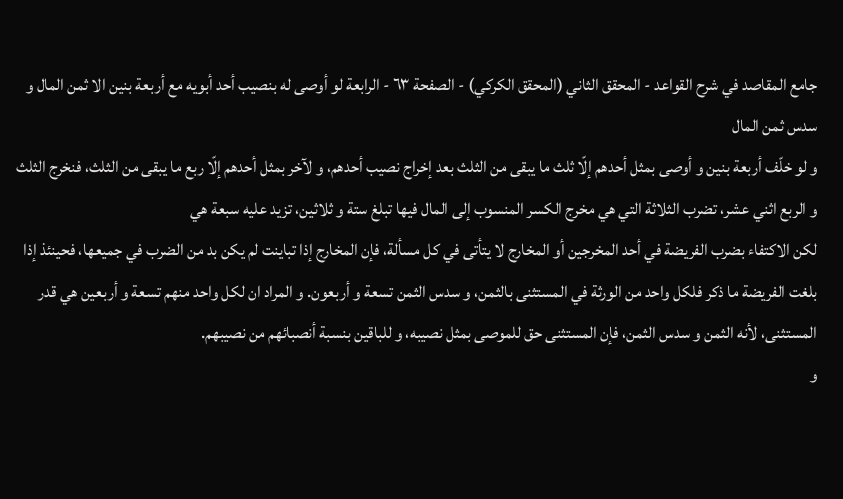جامع المقاصد في شرح القواعد - المحقق الثاني (المحقق الكركي) - الصفحة ٦٣ - الرابعة لو أوصى له بنصيب أحد أبويه مع أربعة بنين الا ثمن المال و سدس ثمن المال
و لو خلّف أربعة بنين و أوصى بمثل أحدهم إلّا ثلث ما يبقى من الثلث بعد إخراج نصيب أحدهم، و لآخر بمثل أحدهم إلّا ربع ما يبقى من الثلث، فنخرج الثلث و الربع اثني عشر، تضرب الثلاثة التي هي مخرج الكسر المنسوب إلى المال فيها تبلغ ستة و ثلاثين، تزيد عليه سبعة هي
لكن الاكتفاء بضرب الفريضة في أحد المخرجين أو المخارج لا يتأتى في كل مسألة، فإن المخارج إذا تباينت لم يكن بد من الضرب في جميعها، فحينئذ إذا بلغت الفريضة ما ذكر فلكل واحد من الورثة في المستثنى بالثمن، و سدس الثمن تسعة و أربعون. و المراد ان لكل واحد منهم تسعة و أربعين هي قدر المستثنى، لأنه الثمن و سدس الثمن، فإن المستثنى حق للموصى بمثل نصيبه، و للباقين بنسبة أنصبائهم من نصيبهم.
و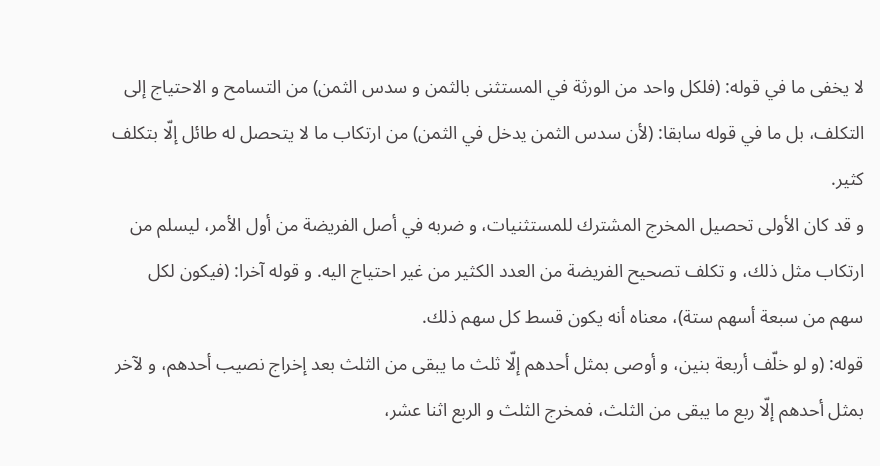لا يخفى ما في قوله: (فلكل واحد من الورثة في المستثنى بالثمن و سدس الثمن) من التسامح و الاحتياج إلى التكلف، بل ما في قوله سابقا: (لأن سدس الثمن يدخل في الثمن) من ارتكاب ما لا يتحصل له طائل إلّا بتكلف كثير.
و قد كان الأولى تحصيل المخرج المشترك للمستثنيات، و ضربه في أصل الفريضة من أول الأمر، ليسلم من ارتكاب مثل ذلك، و تكلف تصحيح الفريضة من العدد الكثير من غير احتياج اليه. و قوله آخرا: (فيكون لكل سهم من سبعة أسهم ستة)، معناه أنه يكون قسط كل سهم ذلك.
قوله: (و لو خلّف أربعة بنين، و أوصى بمثل أحدهم إلّا ثلث ما يبقى من الثلث بعد إخراج نصيب أحدهم، و لآخر بمثل أحدهم إلّا ربع ما يبقى من الثلث، فمخرج الثلث و الربع اثنا عشر،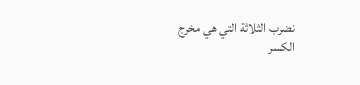نضرب الثلاثة التي هي مخرج الكسر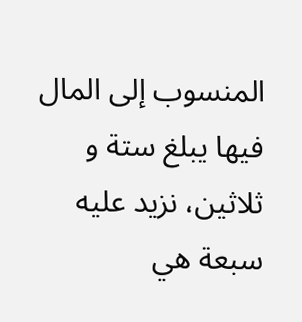المنسوب إلى المال فيها يبلغ ستة و ثلاثين، نزيد عليه سبعة هي